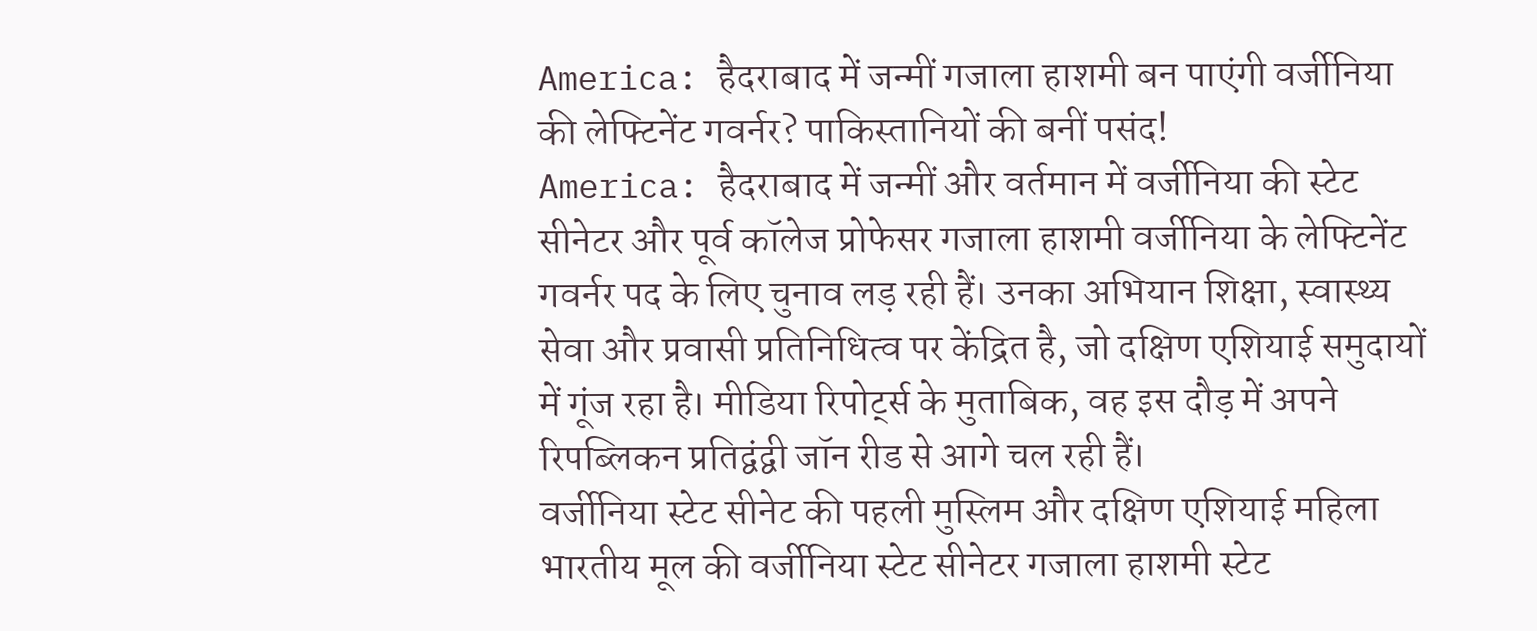America: हैदराबाद में जन्मीं गजाला हाशमी बन पाएंगी वर्जीनिया की लेफ्टिनेंट गवर्नर? पाकिस्तानियों की बनीं पसंद!
America: हैदराबाद में जन्मीं और वर्तमान में वर्जीनिया की स्टेट सीनेटर और पूर्व कॉलेज प्रोफेसर गजाला हाशमी वर्जीनिया के लेफ्टिनेंट गवर्नर पद के लिए चुनाव लड़ रही हैं। उनका अभियान शिक्षा, स्वास्थ्य सेवा और प्रवासी प्रतिनिधित्व पर केंद्रित है, जो दक्षिण एशियाई समुदायों में गूंज रहा है। मीडिया रिपोर्ट्स के मुताबिक, वह इस दौड़ में अपने रिपब्लिकन प्रतिद्वंद्वी जॉन रीड से आगे चल रही हैं।
वर्जीनिया स्टेट सीनेट की पहली मुस्लिम और दक्षिण एशियाई महिला
भारतीय मूल की वर्जीनिया स्टेट सीनेटर गजाला हाशमी स्टेट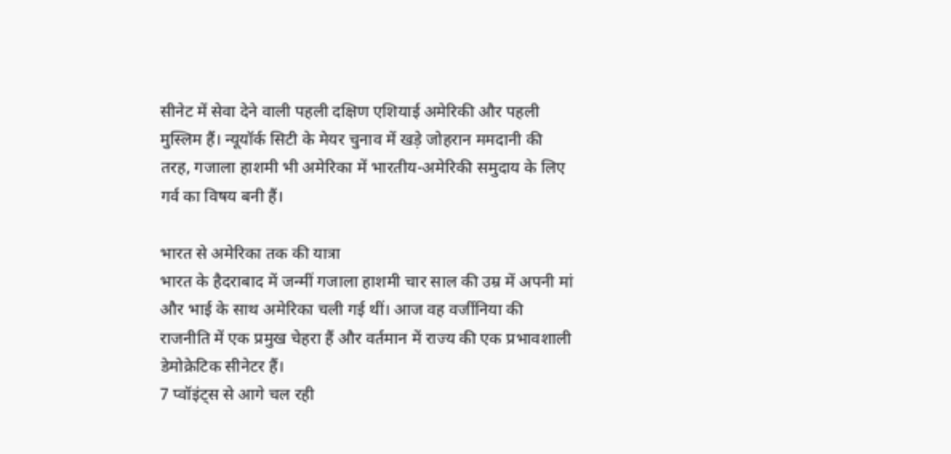सीनेट में सेवा देने वाली पहली दक्षिण एशियाई अमेरिकी और पहली मुस्लिम हैं। न्यूयॉर्क सिटी के मेयर चुनाव में खड़े जोहरान ममदानी की तरह, गजाला हाशमी भी अमेरिका में भारतीय-अमेरिकी समुदाय के लिए गर्व का विषय बनी हैं।

भारत से अमेरिका तक की यात्रा
भारत के हैदराबाद में जन्मीं गजाला हाशमी चार साल की उम्र में अपनी मां और भाई के साथ अमेरिका चली गई थीं। आज वह वर्जीनिया की राजनीति में एक प्रमुख चेहरा हैं और वर्तमान में राज्य की एक प्रभावशाली डेमोक्रेटिक सीनेटर हैं।
7 प्वॉइंट्स से आगे चल रही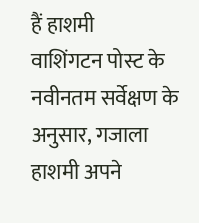हैं हाशमी
वाशिंगटन पोस्ट के नवीनतम सर्वेक्षण के अनुसार, गजाला हाशमी अपने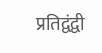प्रतिद्वंद्वी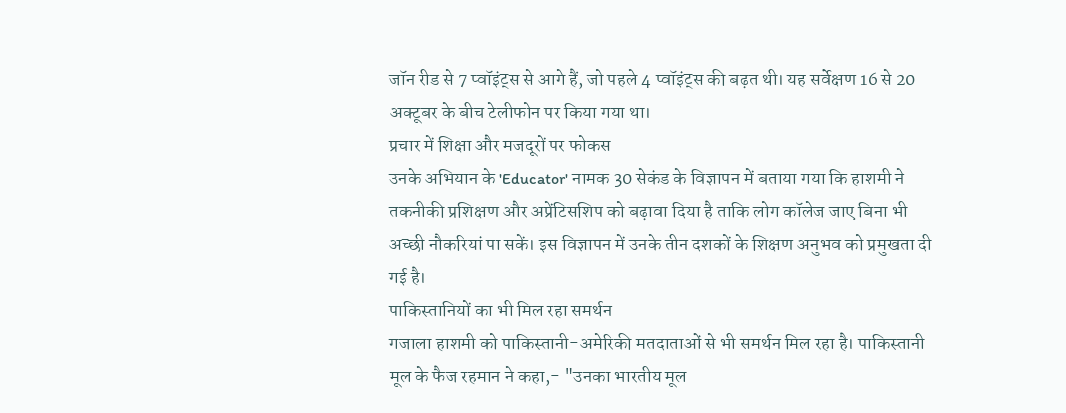जॉन रीड से 7 प्वॉइंट्स से आगे हैं, जो पहले 4 प्वॉइंट्स की बढ़त थी। यह सर्वेक्षण 16 से 20 अक्टूबर के बीच टेलीफोन पर किया गया था।
प्रचार में शिक्षा और मजदूरों पर फोकस
उनके अभियान के 'Educator' नामक 30 सेकंड के विज्ञापन में बताया गया कि हाशमी ने तकनीकी प्रशिक्षण और अप्रेंटिसशिप को बढ़ावा दिया है ताकि लोग कॉलेज जाए बिना भी अच्छी नौकरियां पा सकें। इस विज्ञापन में उनके तीन दशकों के शिक्षण अनुभव को प्रमुखता दी गई है।
पाकिस्तानियों का भी मिल रहा समर्थन
गजाला हाशमी को पाकिस्तानी-अमेरिकी मतदाताओं से भी समर्थन मिल रहा है। पाकिस्तानी मूल के फैज रहमान ने कहा,- "उनका भारतीय मूल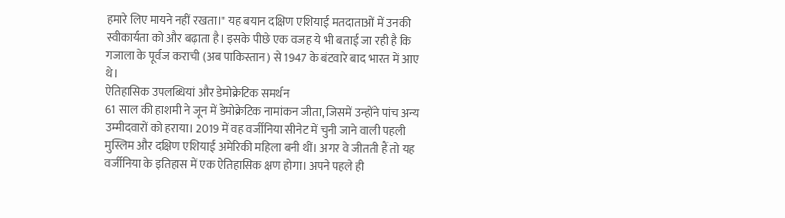हमारे लिए मायने नहीं रखता।" यह बयान दक्षिण एशियाई मतदाताओं में उनकी स्वीकार्यता को और बढ़ाता है। इसके पीछे एक वजह ये भी बताई जा रही है कि गजाला के पूर्वज कराची (अब पाकिस्तान) से 1947 के बंटवारे बाद भारत में आए थे।
ऐतिहासिक उपलब्धियां और डेमोक्रेटिक समर्थन
61 साल की हाशमी ने जून में डेमोक्रेटिक नामांकन जीता, जिसमें उन्होंने पांच अन्य उम्मीदवारों को हराया। 2019 में वह वर्जीनिया सीनेट में चुनी जाने वाली पहली मुस्लिम और दक्षिण एशियाई अमेरिकी महिला बनी थीं। अगर वे जीतती हैं तो यह वर्जीनिया के इतिहास में एक ऐतिहासिक क्षण होगा। अपने पहले ही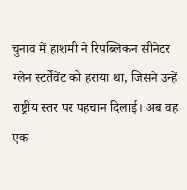चुनाव में हाशमी ने रिपब्लिकन सीनेटर ग्लेन स्टर्तेवेंट को हराया था, जिसने उन्हें राष्ट्रीय स्तर पर पहचान दिलाई। अब वह एक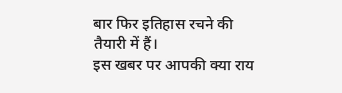बार फिर इतिहास रचने की तैयारी में हैं।
इस खबर पर आपकी क्या राय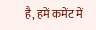है, हमें कमेंट में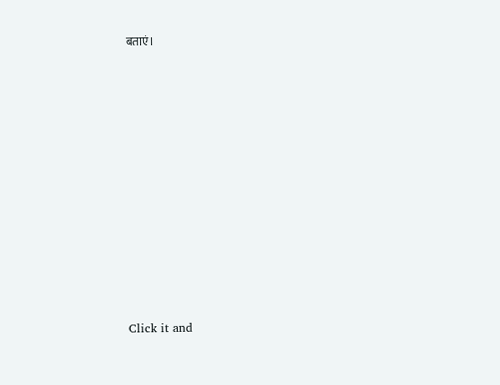बताएं।














Click it and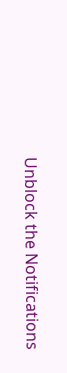Unblock the Notifications